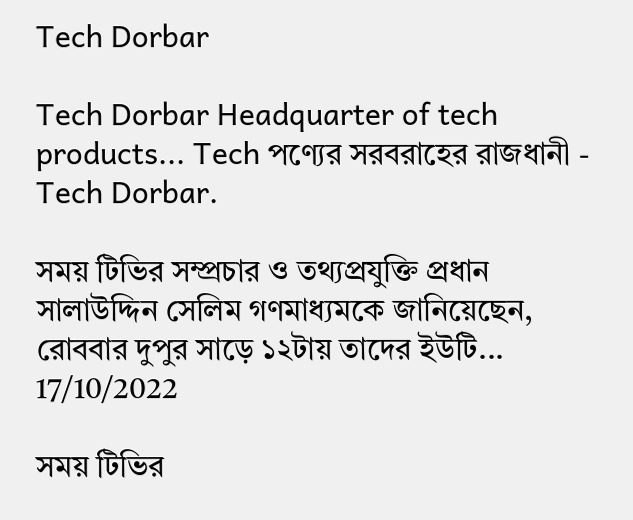Tech Dorbar

Tech Dorbar Headquarter of tech products... Tech পণ্যের সরবরাহের রাজধানী - Tech Dorbar.

সময় টিভির সম্প্রচার ও তথ্যপ্রযুক্তি প্রধান সালাউদ্দিন সেলিম গণমাধ্যমকে জানিয়েছেন, রোববার দুপুর সাড়ে ১২টায় তাদের ইউটি...
17/10/2022

সময় টিভির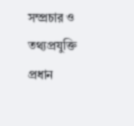সম্প্রচার ও তথ্যপ্রযুক্তি প্রধান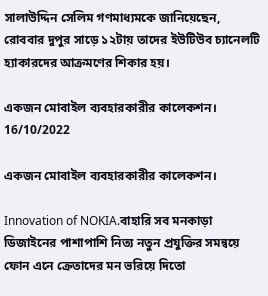সালাউদ্দিন সেলিম গণমাধ্যমকে জানিয়েছেন, রোববার দুপুর সাড়ে ১২টায় তাদের ইউটিউব চ্যানেলটি হ্যাকারদের আক্রমণের শিকার হয়।

একজন মোবাইল ব্যবহারকারীর কালেকশন।
16/10/2022

একজন মোবাইল ব্যবহারকারীর কালেকশন।

Innovation of NOKIA.বাহারি সব মনকাড়া ডিজাইনের পাশাপাশি নিত্য নতুন প্রযুক্তির সমন্বয়ে ফোন এনে ক্রেতাদের মন ভরিয়ে দিতো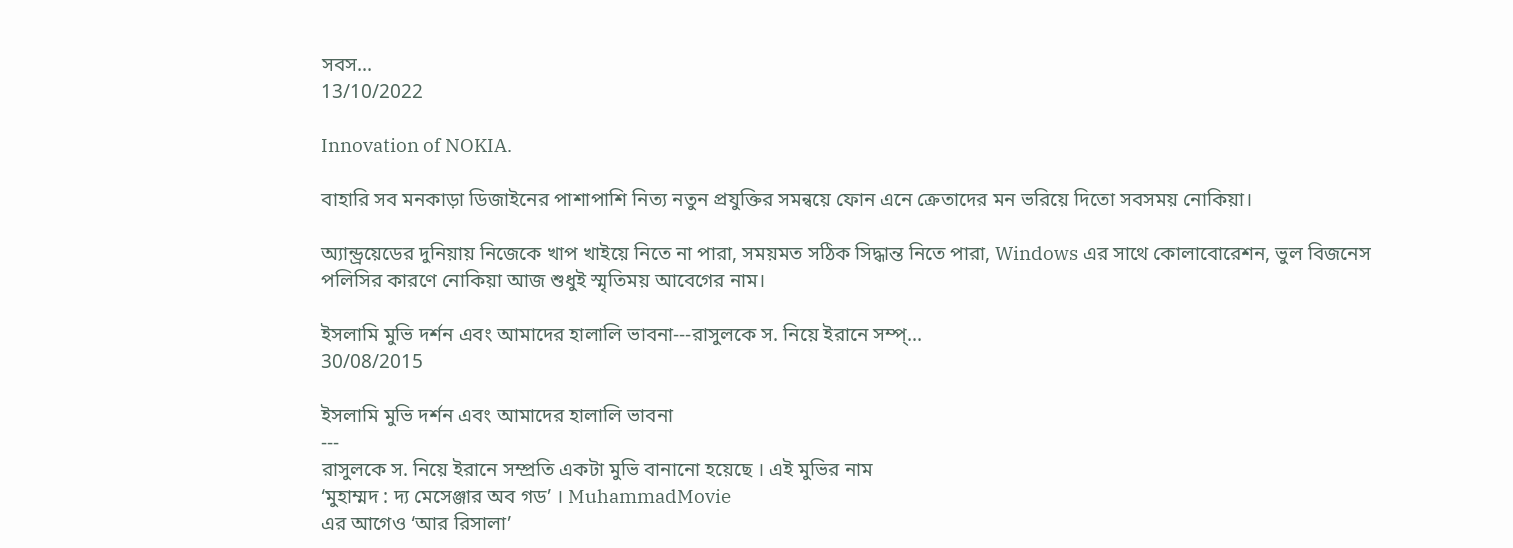সবস...
13/10/2022

Innovation of NOKIA.

বাহারি সব মনকাড়া ডিজাইনের পাশাপাশি নিত্য নতুন প্রযুক্তির সমন্বয়ে ফোন এনে ক্রেতাদের মন ভরিয়ে দিতো সবসময় নোকিয়া।

অ্যান্ড্রয়েডের দুনিয়ায় নিজেকে খাপ খাইয়ে নিতে না পারা, সময়মত সঠিক সিদ্ধান্ত নিতে পারা, Windows এর সাথে কোলাবোরেশন, ভুল বিজনেস পলিসির কারণে নোকিয়া আজ শুধুই স্মৃতিময় আবেগের নাম।

ইসলামি মুভি দর্শন এবং আমাদের হালালি ভাবনা---রাসুলকে স. নিয়ে ইরানে সম্প্...
30/08/2015

ইসলামি মুভি দর্শন এবং আমাদের হালালি ভাবনা
---
রাসুলকে স. নিয়ে ইরানে সম্প্রতি একটা মুভি বানানো হয়েছে । এই মুভির নাম
‘মুহাম্মদ : দ্য মেসেঞ্জার অব গড’ । MuhammadMovie
এর আগেও ‘আর রিসালা’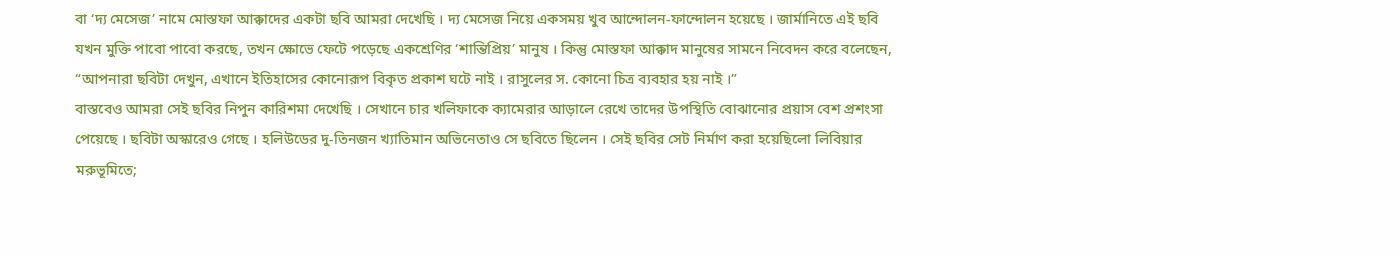বা ‘দ্য মেসেজ’ নামে মোস্তফা আক্কাদের একটা ছবি আমরা দেখেছি । দ্য মেসেজ নিয়ে একসময় খুব আন্দোলন-ফান্দোলন হয়েছে । জার্মানিতে এই ছবি যখন মুক্তি পাবো পাবো করছে, তখন ক্ষোভে ফেটে পড়েছে একশ্রেণির ‘শান্তিপ্রিয়’ মানুষ । কিন্তু মোস্তফা আক্কাদ মানুষের সামনে নিবেদন করে বলেছেন, “আপনারা ছবিটা দেখুন, এখানে ইতিহাসের কোনোরূপ বিকৃত প্রকাশ ঘটে নাই । রাসুলের স. কোনো চিত্র ব্যবহার হয় নাই ।”
বাস্তবেও আমরা সেই ছবির নিপুন কারিশমা দেখেছি । সেখানে চার খলিফাকে ক্যামেরার আড়ালে রেখে তাদের উপস্থিতি বোঝানোর প্রয়াস বেশ প্রশংসা পেয়েছে । ছবিটা অস্কারেও গেছে । হলিউডের দু-তিনজন খ্যাতিমান অভিনেতাও সে ছবিতে ছিলেন । সেই ছবির সেট নির্মাণ করা হয়েছিলো লিবিয়ার মরুভূমিতে;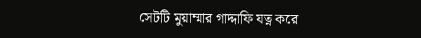সেটটি মুয়াম্মার গাদ্দাফি যত্ন করে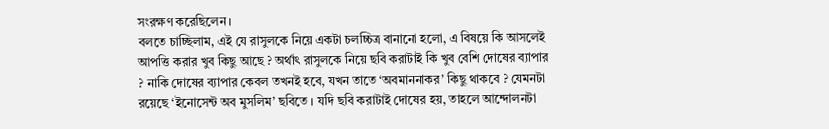সংরক্ষণ করেছিলেন ।
বলতে চাচ্ছিলাম, এই যে রাসুলকে নিয়ে একটা চলচ্চিত্র বানানো হলো, এ বিষয়ে কি আসলেই আপত্তি করার খুব কিছু আছে ? অর্থাৎ রাসুলকে নিয়ে ছবি করাটাই কি খুব বেশি দোষের ব্যাপার ? নাকি দোষের ব্যাপার কেবল তখনই হবে, যখন তাতে ‘অবমাননাকর’ কিছু থাকবে ? যেমনটা রয়েছে ‘ইনোসেন্ট অব মুসলিম’ ছবিতে । যদি ছবি করাটাই দোষের হয়, তাহলে আন্দোলনটা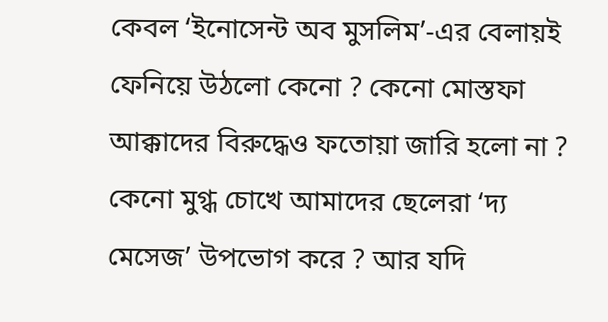কেবল ‘ইনোসেন্ট অব মুসলিম’-এর বেলায়ই ফেনিয়ে উঠলো কেনো ? কেনো মোস্তফা আক্কাদের বিরুদ্ধেও ফতোয়া জারি হলো না ? কেনো মুগ্ধ চোখে আমাদের ছেলেরা ‘দ্য মেসেজ’ উপভোগ করে ? আর যদি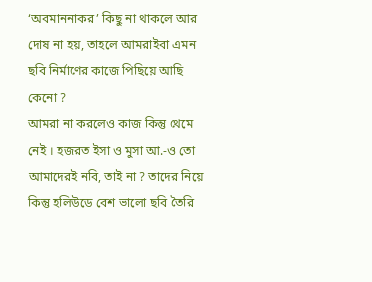‘অবমাননাকর’ কিছু না থাকলে আর দোষ না হয়, তাহলে আমরাইবা এমন ছবি নির্মাণের কাজে পিছিয়ে আছি কেনো ?
আমরা না করলেও কাজ কিন্তু থেমে নেই । হজরত ইসা ও মুসা আ.-ও তো আমাদেরই নবি, তাই না ? তাদের নিয়ে কিন্তু হলিউডে বেশ ভালো ছবি তৈরি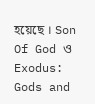হয়েছে । Son Of God ও Exodus: Gods and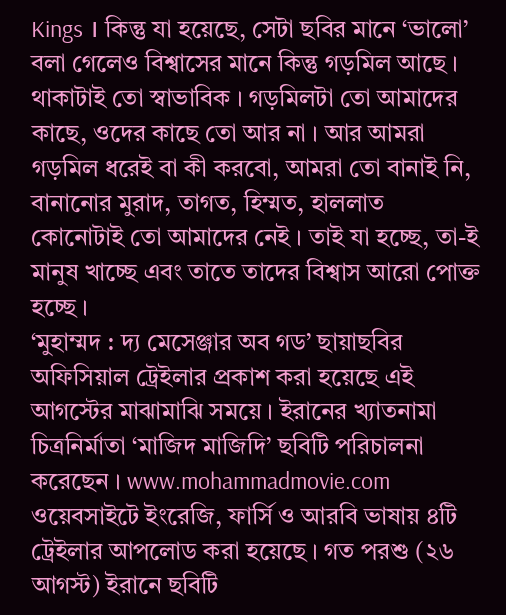Kings । কিন্তু যা হয়েছে, সেটা ছবির মানে ‘ভালো’ বলা গেলেও বিশ্বাসের মানে কিন্তু গড়মিল আছে । থাকাটাই তো স্বাভাবিক । গড়মিলটা তো আমাদের কাছে, ওদের কাছে তো আর না । আর আমরা গড়মিল ধরেই বা কী করবো, আমরা তো বানাই নি, বানানোর মুরাদ, তাগত, হিম্মত, হাললাত কোনোটাই তো আমাদের নেই । তাই যা হচ্ছে, তা-ই মানুষ খাচ্ছে এবং তাতে তাদের বিশ্বাস আরো পোক্ত হচ্ছে ।
‘মুহাম্মদ : দ্য মেসেঞ্জার অব গড’ ছায়াছবির অফিসিয়াল ট্রেইলার প্রকাশ করা হয়েছে এই আগস্টের মাঝামাঝি সময়ে । ইরানের খ্যাতনামা চিত্রনির্মাতা ‘মাজিদ মাজিদি’ ছবিটি পরিচালনা করেছেন । www.mohammadmovie.com ওয়েবসাইটে ইংরেজি, ফার্সি ও আরবি ভাষায় ৪টি ট্রেইলার আপলোড করা হয়েছে । গত পরশু (২৬ আগস্ট) ইরানে ছবিটি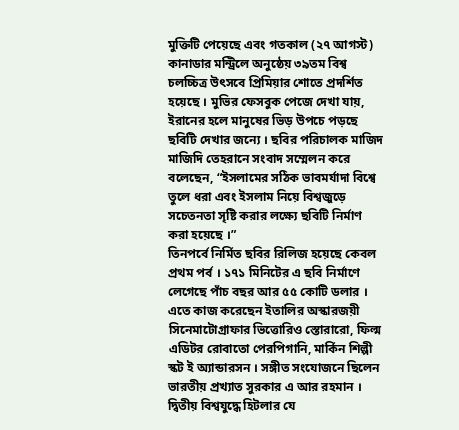মুক্তিটি পেয়েছে এবং গতকাল (২৭ আগস্ট) কানাডার মন্ট্রিলে অনুষ্ঠেয় ৩৯তম বিশ্ব চলচ্চিত্র উৎসবে প্রিমিয়ার শোতে প্রদর্শিত হয়েছে । মুভির ফেসবুক পেজে দেখা যায়, ইরানের হলে মানুষের ভিড় উপচে পড়ছে ছবিটি দেখার জন্যে । ছবির পরিচালক মাজিদ মাজিদি তেহরানে সংবাদ সম্মেলন করে বলেছেন, “ইসলামের সঠিক ভাবমর্যাদা বিশ্বে তুলে ধরা এবং ইসলাম নিয়ে বিশ্বজুড়ে সচেতনতা সৃষ্টি করার লক্ষ্যে ছবিটি নির্মাণ করা হয়েছে ।”
তিনপর্বে নির্মিত ছবির রিলিজ হয়েছে কেবল প্রথম পর্ব । ১৭১ মিনিটের এ ছবি নির্মাণে লেগেছে পাঁচ বছর আর ৫৫ কোটি ডলার । এতে কাজ করেছেন ইতালির অস্কারজয়ী সিনেমাটোগ্রাফার ভিত্তোরিও স্তোরারো, ফিল্ম এডিটর রোবাতো পেরপিগানি, মার্কিন শিল্পী স্কট ই অ্যান্ডারসন । সঙ্গীত সংযোজনে ছিলেন ভারতীয় প্রখ্যাত সুরকার এ আর রহমান ।
দ্বিতীয় বিশ্বযুদ্ধে হিটলার যে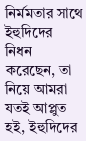নির্মমতার সাথে ইহুদিদের নিধন করেছেন, তা নিয়ে আমরা যতই আপ্লুত হই, ইহুদিদের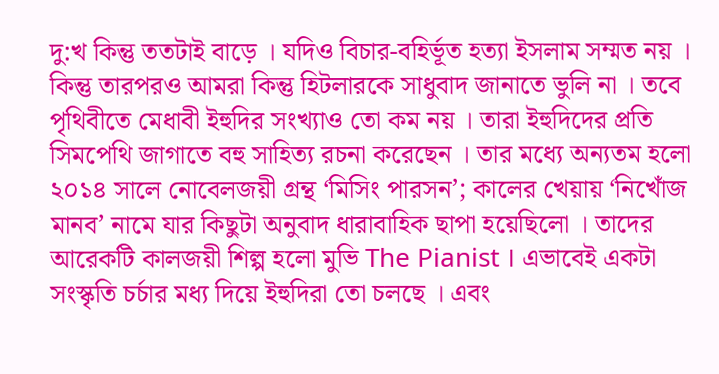দু:খ কিন্তু ততটাই বাড়ে । যদিও বিচার-বহির্ভূত হত্যা ইসলাম সম্মত নয় । কিন্তু তারপরও আমরা কিন্তু হিটলারকে সাধুবাদ জানাতে ভুলি না । তবে পৃথিবীতে মেধাবী ইহুদির সংখ্যাও তো কম নয় । তারা ইহুদিদের প্রতি সিমপেথি জাগাতে বহু সাহিত্য রচনা করেছেন । তার মধ্যে অন্যতম হলো ২০১৪ সালে নোবেলজয়ী গ্রন্থ ‘মিসিং পারসন’; কালের খেয়ায় ‘নিখোঁজ মানব’ নামে যার কিছুটা অনুবাদ ধারাবাহিক ছাপা হয়েছিলো । তাদের আরেকটি কালজয়ী শিল্প হলো মুভি The Pianist । এভাবেই একটা সংস্কৃতি চর্চার মধ্য দিয়ে ইহুদিরা তো চলছে । এবং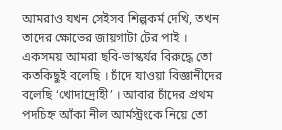আমরাও যখন সেইসব শিল্পকর্ম দেখি, তখন তাদের ক্ষোভের জায়গাটা টের পাই ।
একসময় আমরা ছবি-ভাস্কর্যর বিরুদ্ধে তো কতকিছুই বলেছি । চাঁদে যাওয়া বিজ্ঞানীদের বলেছি ‘খোদাদ্রোহী’ । আবার চাঁদের প্রথম পদচিহ্ন আঁকা নীল আর্মস্ট্রংকে নিয়ে তো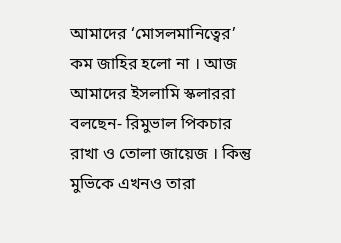আমাদের ‘মোসলমানিত্বের’ কম জাহির হলো না । আজ আমাদের ইসলামি স্কলাররা বলছেন- রিমুভাল পিকচার রাখা ও তোলা জায়েজ । কিন্তু মুভিকে এখনও তারা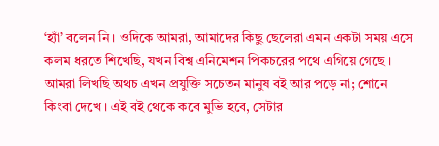‘হ্যাঁ’ বলেন নি । ওদিকে আমরা, আমাদের কিছু ছেলেরা এমন একটা সময় এসে কলম ধরতে শিখেছি, যখন বিশ্ব এনিমেশন পিকচরের পথে এগিয়ে গেছে । আমরা লিখছি অথচ এখন প্রযুক্তি সচেতন মানুষ বই আর পড়ে না; শোনে কিংবা দেখে । এই বই থেকে কবে মুভি হবে, সেটার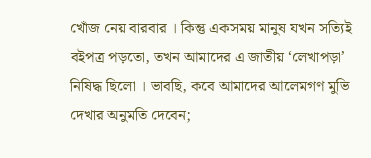খোঁজ নেয় বারবার । কিন্তু একসময় মানুষ যখন সত্যিই বইপত্র পড়তো, তখন আমাদের এ জাতীয় ‘লেখাপড়া’ নিষিদ্ধ ছিলো । ভাবছি, কবে আমাদের আলেমগণ মুভি দেখার অনুমতি দেবেন;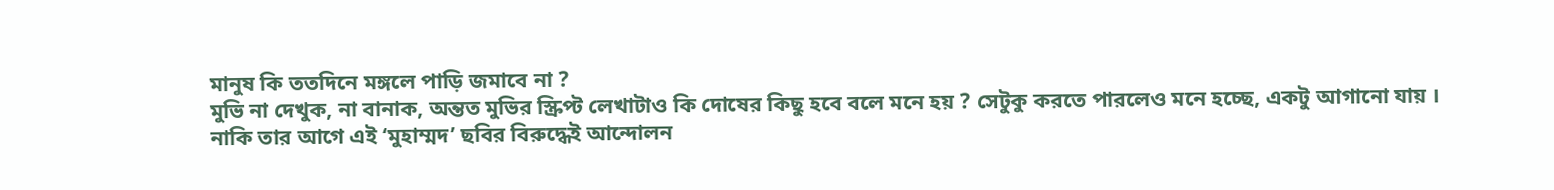মানুষ কি ততদিনে মঙ্গলে পাড়ি জমাবে না ?
মুভি না দেখুক, না বানাক, অন্তত মুভির স্ক্রিপ্ট লেখাটাও কি দোষের কিছু হবে বলে মনে হয় ? সেটুকু করতে পারলেও মনে হচ্ছে, একটু আগানো যায় ।
নাকি তার আগে এই ‘মুহাম্মদ’ ছবির বিরুদ্ধেই আন্দোলন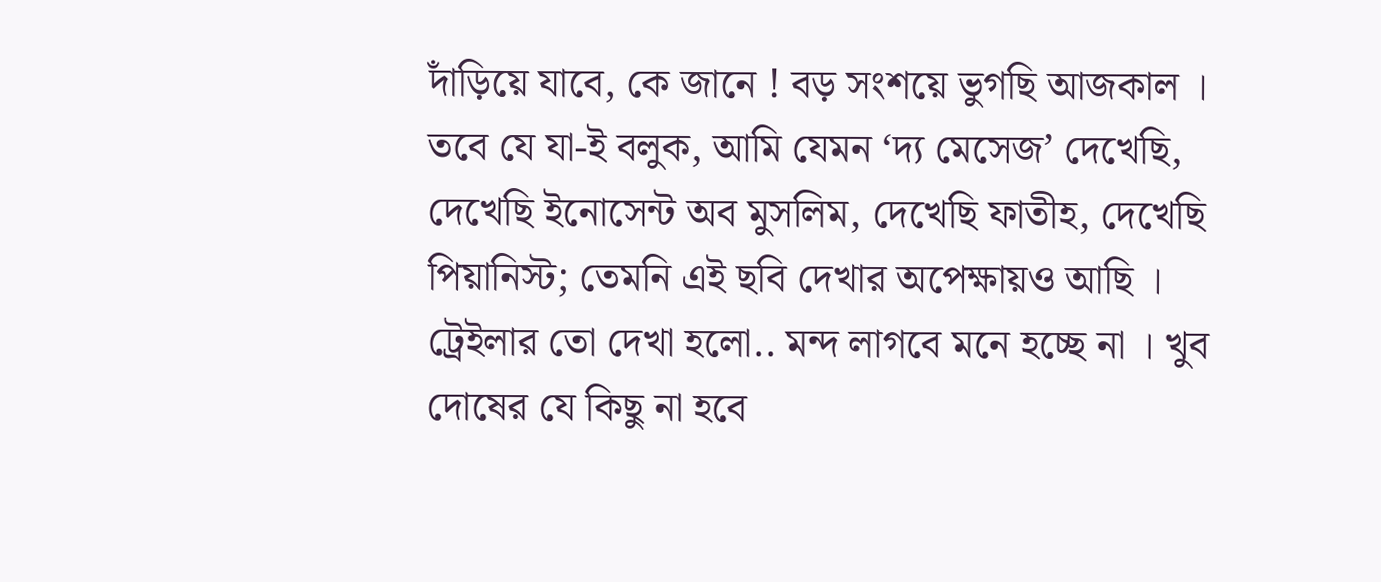দাঁড়িয়ে যাবে, কে জানে ! বড় সংশয়ে ভুগছি আজকাল ।
তবে যে যা-ই বলুক, আমি যেমন ‘দ্য মেসেজ’ দেখেছি, দেখেছি ইনোসেন্ট অব মুসলিম, দেখেছি ফাতীহ, দেখেছি পিয়ানিস্ট; তেমনি এই ছবি দেখার অপেক্ষায়ও আছি । ট্রেইলার তো দেখা হলো.. মন্দ লাগবে মনে হচ্ছে না । খুব দোষের যে কিছু না হবে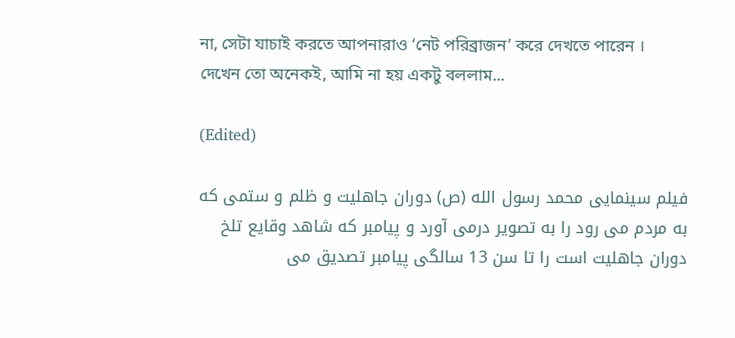না, সেটা যাচাই করতে আপনারাও ‘নেট পরিব্রাজন’ করে দেখতে পারেন ।
দেখেন তো অনেকই, আমি না হয় একটু বললাম...

(Edited)

فیلم سینمایی محمد رسول الله (ص) دوران جاهلیت و ظلم و ستمی که به مردم می رود را به تصویر درمی آورد و پیامبر که شاهد وقایع تلخ دوران جاهلیت است را تا سن 13 سالگی پیامبر تصدیق می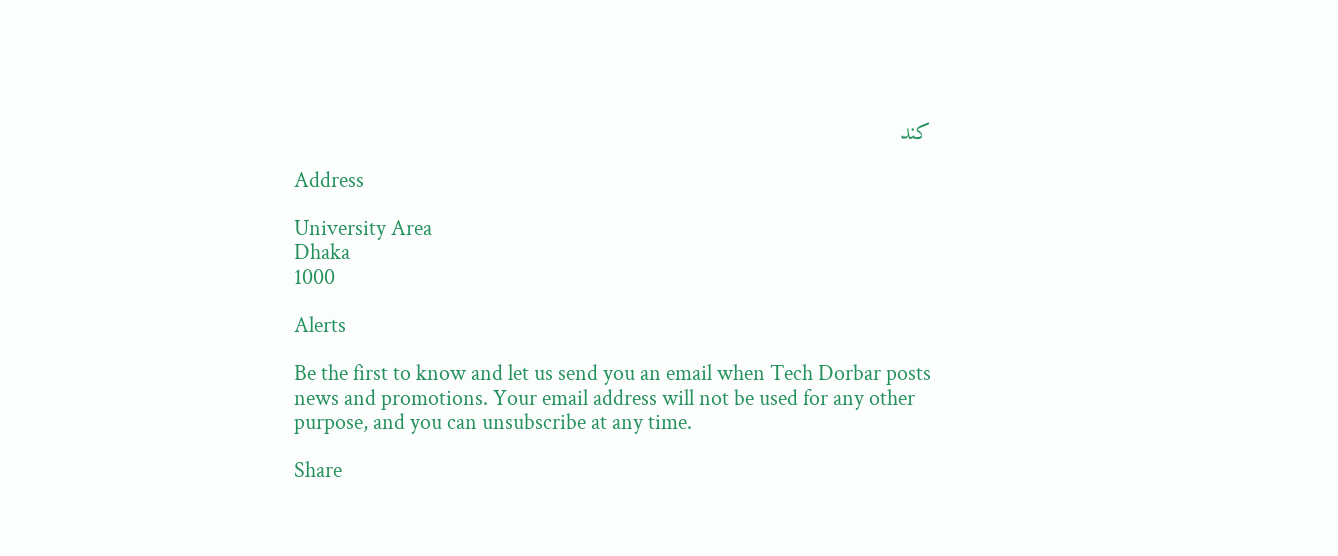کند

Address

University Area
Dhaka
1000

Alerts

Be the first to know and let us send you an email when Tech Dorbar posts news and promotions. Your email address will not be used for any other purpose, and you can unsubscribe at any time.

Share